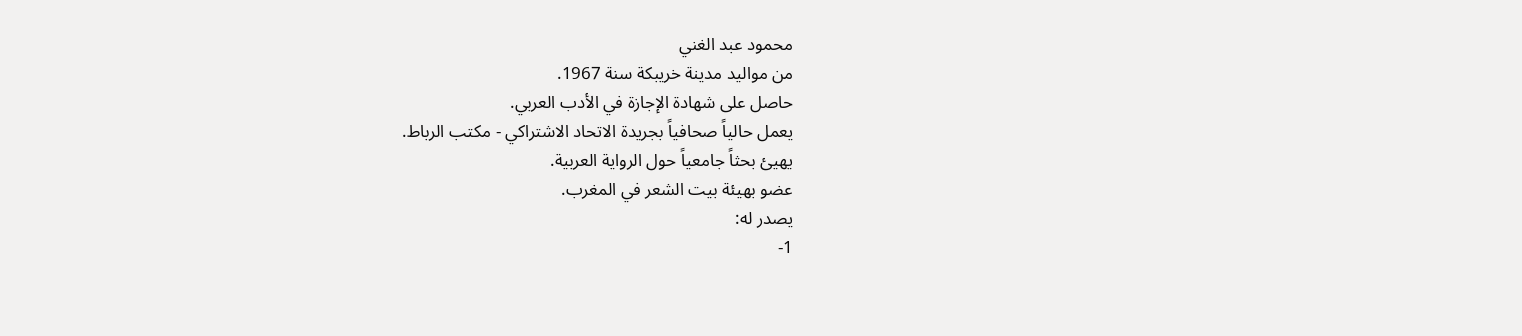محمود عبد الغني
من مواليد مدينة خريبكة سنة 1967.
حاصل على شهادة الإجازة في الأدب العربي.
يعمل حالياً صحافياً بجريدة الاتحاد الاشتراكي - مكتب الرباط.
يهيئ بحثاً جامعياً حول الرواية العربية.
عضو بهيئة بيت الشعر في المغرب.
يصدر له:
1-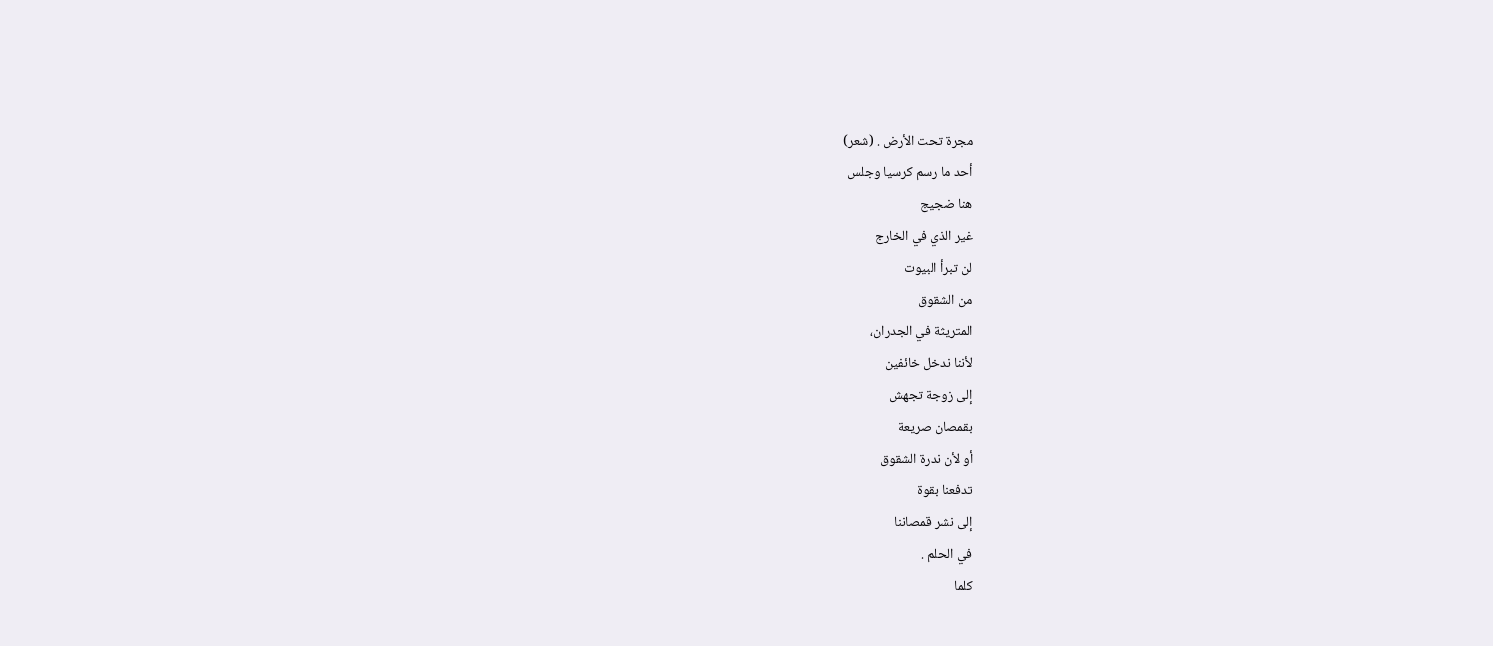مجرة تحت الأرض . (شعر)
أحد ما رسم كرسيا وجلس
هنا ضجيج
غير الذي في الخارج
لن تبرأ البيوت
من الشقوق
المتريثة في الجدران،
لأننا ندخل خائفين
إلى زوجة تجهش
بقمصان صريعة
أو لأن ندرة الشقوق
تدفعنا بقوة
إلى نشر قمصاننا
في الحلم .
كلما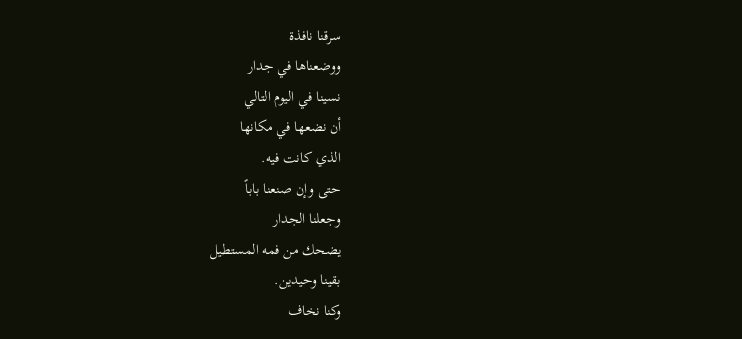سرقنا نافذة
ووضعناها في جدار
نسينا في اليوم التالي
أن نضعها في مكانها
الذي كانت فيه.
حتى وإن صنعنا باباً
وجعلنا الجدار
يضحك من فمه المستطيل
بقينا وحيدين.
وكنا نخاف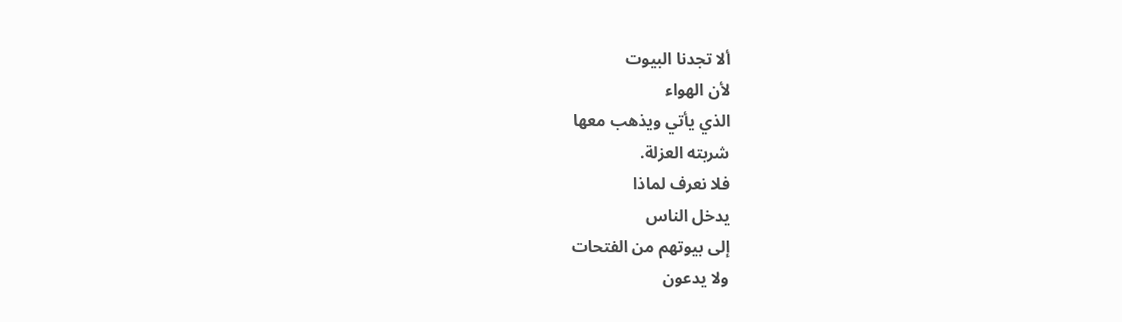ألا تجدنا البيوت
لأن الهواء
الذي يأتي ويذهب معها
شربته العزلة.
فلا نعرف لماذا
يدخل الناس
إلى بيوتهم من الفتحات
ولا يدعون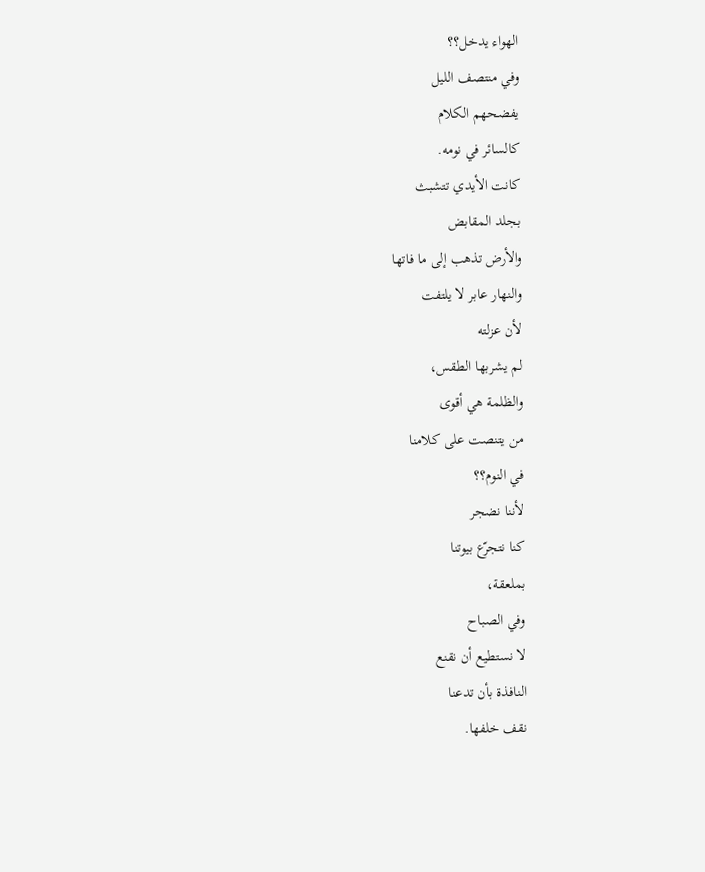الهواء يدخل؟؟
وفي منتصف الليل
يفضحهم الكلام
كالسائر في نومه.
كانت الأيدي تتشبث
بجلد المقابض
والأرض تذهب إلى ما فاتها
والنهار عابر لا يلتفت
لأن عزلته
لم يشربها الطقس،
والظلمة هي أقوى
من يتنصت على كلامنا
في النوم؟؟
لأننا نضجر
كنا نتجرّع بيوتنا
بملعقة،
وفي الصباح
لا نستطيع أن نقنع
النافذة بأن تدعنا
نقف خلفها.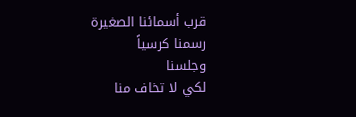قرب أسمائنا الصغيرة
رسمنا كرسياً
وجلسنا
لكي لا تخاف منا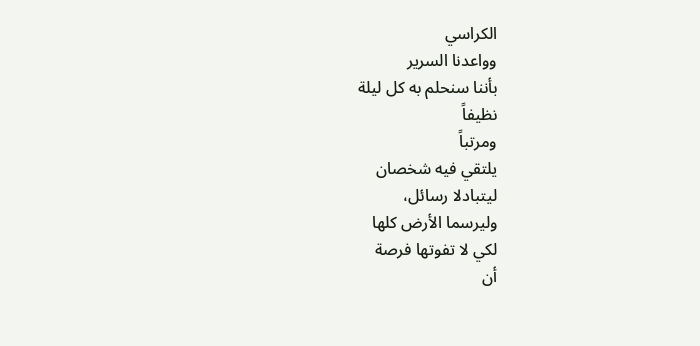الكراسي
وواعدنا السرير
بأننا سنحلم به كل ليلة
نظيفاً
ومرتباً
يلتقي فيه شخصان
ليتبادلا رسائل،
وليرسما الأرض كلها
لكي لا تفوتها فرصة
أن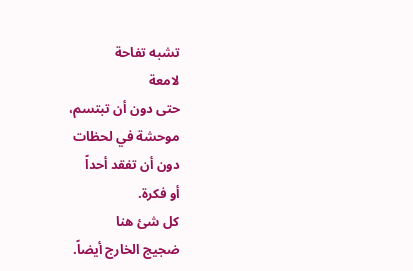تشبه تفاحة
لامعة
حتى دون أن تبتسم،
موحشة في لحظات
دون أن تفقد أحداً
أو فكرة.
كل شئ هنا
ضجيج الخارج أيضاً.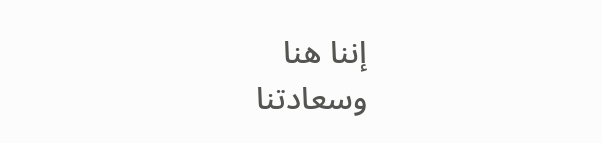إننا هنا
وسعادتنا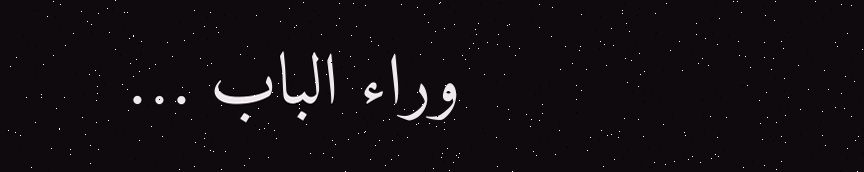وراء الباب …